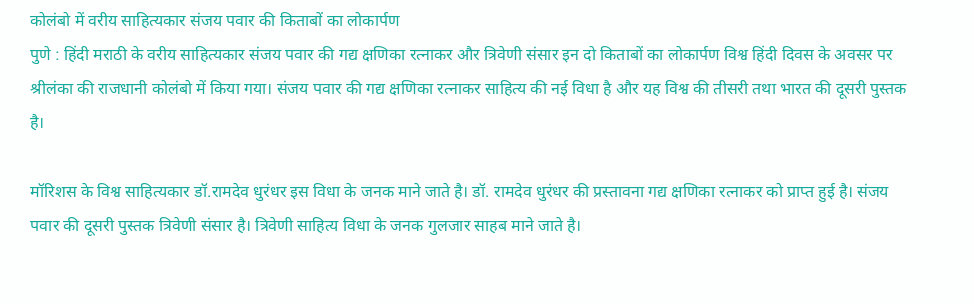कोलंबो में वरीय साहित्यकार संजय पवार की किताबों का लोकार्पण
पुणे : हिंदी मराठी के वरीय साहित्यकार संजय पवार की गद्य क्षणिका रत्नाकर और त्रिवेणी संसार इन दो किताबों का लोकार्पण विश्व हिंदी दिवस के अवसर पर श्रीलंका की राजधानी कोलंबो में किया गया। संजय पवार की गद्य क्षणिका रत्नाकर साहित्य की नई विधा है और यह विश्व की तीसरी तथा भारत की दूसरी पुस्तक है।

मॉरिशस के विश्व साहित्यकार डॉ.रामदेव धुरंधर इस विधा के जनक माने जाते है। डॉ. रामदेव धुरंधर की प्रस्तावना गद्य क्षणिका रत्नाकर को प्राप्त हुई है। संजय पवार की दूसरी पुस्तक त्रिवेणी संसार है। त्रिवेणी साहित्य विधा के जनक गुलजार साहब माने जाते है।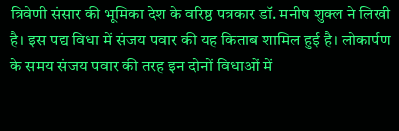त्रिवेणी संसार की भूमिका देश के वरिष्ठ पत्रकार डॉ. मनीष शुक्ल ने लिखी है। इस पद्य विधा में संजय पवार की यह किताब शामिल हुई है। लोकार्पण के समय संजय पवार की तरह इन दोनों विधाओं में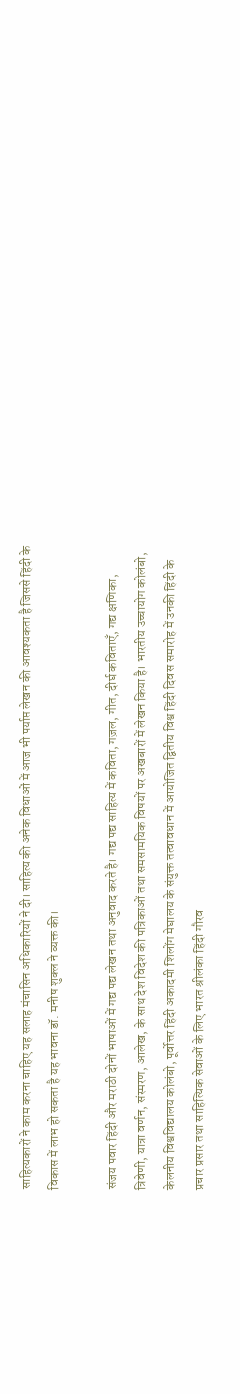साहित्यकारों ने काम करना चाहिए यह सलाह मंचासिन अधिकारियों ने दी। साहित्य की अनेक विधाओं में आज भी पर्याप्त लेखन की आवश्यकता है जिससे हिंदी के विकास में लाभ हो सकता है यह भावना डॉ. मनीष शुक्ल ने व्यक्त की।

संजय पवार हिंदी और मराठी दोनों भाषाओं में गद्य पद्य लेखन तथा अनुवाद करते है। गद्य पद्य साहित्य में कविता, गज़ल, गीत, दीर्घ कविताएँ, गद्य क्षणिका, त्रिवेणी, यात्रा वर्णन, संस्मरण, आलेख, के साथ देश विदेश की पत्रिकाओं तथा समसामयिक विषयों पर अखबारों में लेखन किया है। भारतीय उच्चायोग कोलंबो, केलनीय विश्वविद्यालय कोलंबो, पूर्वोत्तर हिंदी अकादमी शिलोंग मेघालय के संयुक्त तत्वावधान में आयोजित द्वितीय विश्व हिंदी दिवस समारोह में उनकी हिंदी के प्रचार प्रसार तथा साहित्यिक सेवाओं के लिए भारत श्रीलंका हिंदी गौरव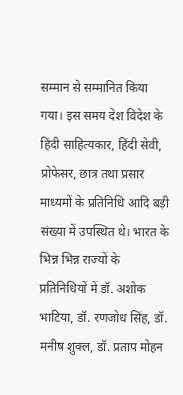सम्मान से सम्मानित किया गया। इस समय देश विदेश के हिंदी साहित्यकार, हिंदी सेवी, प्रोफेसर, छात्र तथा प्रसार माध्यमों के प्रतिनिधि आदि बड़ी संख्या में उपस्थित थे। भारत के भिन्न भिन्न राज्यों के प्रतिनिधियों में डॉ. अशोक भाटिया, डॉ. रणजोध सिंह, डॉ. मनीष शुक्ल, डॉ. प्रताप मोहन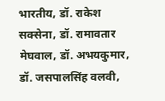भारतीय, डॉ. राकेश सक्सेना, डॉ. रामावतार मेघवाल, डॉ. अभयकुमार, डॉ. जसपालसिंह वलवी,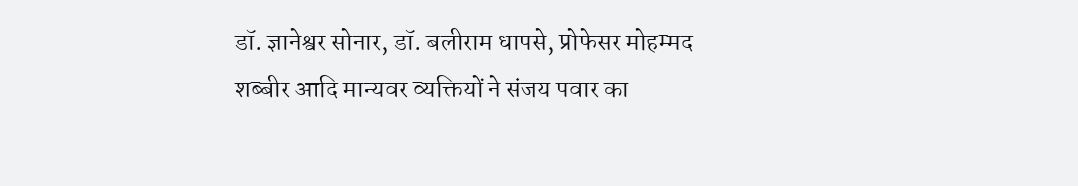डॉ. ज्ञानेश्वर सोनार, डॉ. बलीराम धापसे, प्रोफेसर मोहम्मद शब्बीर आदि मान्यवर व्यक्तियों ने संजय पवार का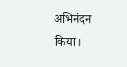अभिनंदन किया।